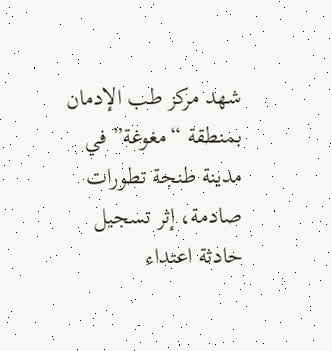شهد مركز طب الإدمان بمنطقة “مغوغة” في مدينة طنجة تطورات صادمة، إثر تسجيل حادثة اعتداء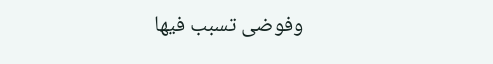وفوضى تسبب فيها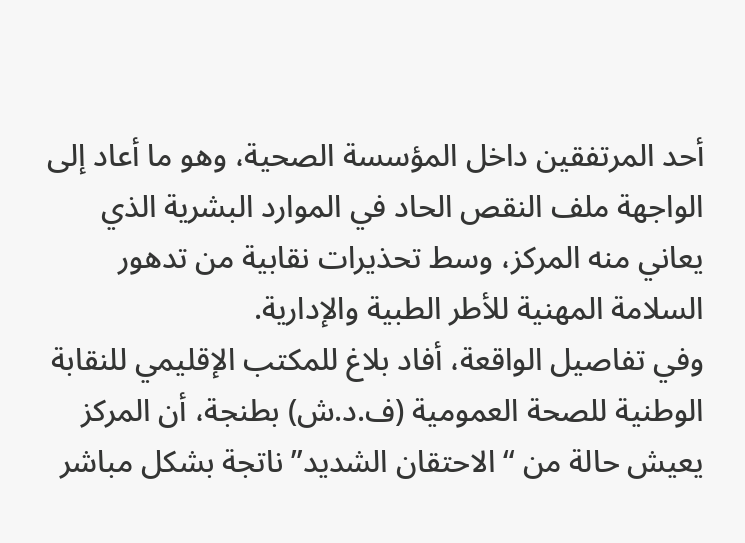أحد المرتفقين داخل المؤسسة الصحية، وهو ما أعاد إلى الواجهة ملف النقص الحاد في الموارد البشرية الذي يعاني منه المركز، وسط تحذيرات نقابية من تدهور السلامة المهنية للأطر الطبية والإدارية.
وفي تفاصيل الواقعة، أفاد بلاغ للمكتب الإقليمي للنقابة الوطنية للصحة العمومية (ف.د.ش) بطنجة، أن المركز يعيش حالة من “الاحتقان الشديد” ناتجة بشكل مباشر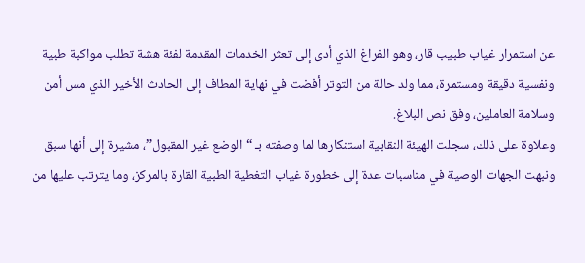عن استمرار غياب طبيب قار، وهو الفراغ الذي أدى إلى تعثر الخدمات المقدمة لفئة هشة تطلب مواكبة طبية ونفسية دقيقة ومستمرة، مما ولد حالة من التوتر أفضت في نهاية المطاف إلى الحادث الأخير الذي مس أمن وسلامة العاملين، وفق نص البلاغ.
وعلاوة على ذلك، سجلت الهيئة النقابية استنكارها لما وصفته بـ “الوضع غير المقبول”، مشيرة إلى أنها سبق ونبهت الجهات الوصية في مناسبات عدة إلى خطورة غياب التغطية الطبية القارة بالمركز، وما يترتب عليها من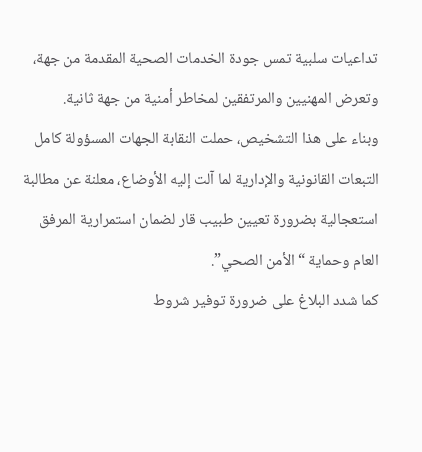تداعيات سلبية تمس جودة الخدمات الصحية المقدمة من جهة، وتعرض المهنيين والمرتفقين لمخاطر أمنية من جهة ثانية.
وبناء على هذا التشخيص، حملت النقابة الجهات المسؤولة كامل التبعات القانونية والإدارية لما آلت إليه الأوضاع، معلنة عن مطالبة استعجالية بضرورة تعيين طبيب قار لضمان استمرارية المرفق العام وحماية “الأمن الصحي”.
كما شدد البلاغ على ضرورة توفير شروط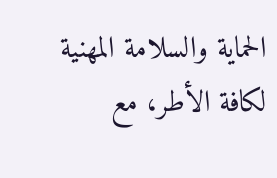الحماية والسلامة المهنية لكافة الأطر، مع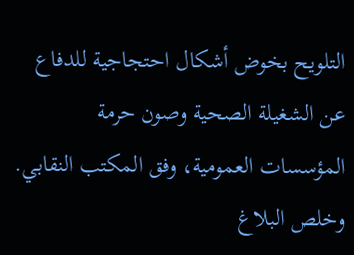التلويح بخوض أشكال احتجاجية للدفاع عن الشغيلة الصحية وصون حرمة المؤسسات العمومية، وفق المكتب النقابي.
وخلص البلاغ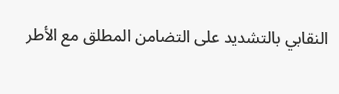النقابي بالتشديد على التضامن المطلق مع الأطر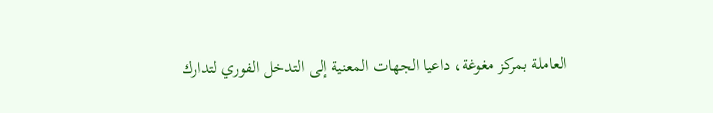العاملة بمركز مغوغة، داعيا الجهات المعنية إلى التدخل الفوري لتدارك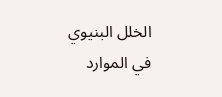الخلل البنيوي في الموارد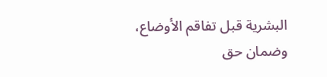البشرية قبل تفاقم الأوضاع، وضمان حق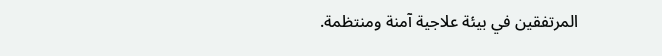المرتفقين في بيئة علاجية آمنة ومنتظمة.